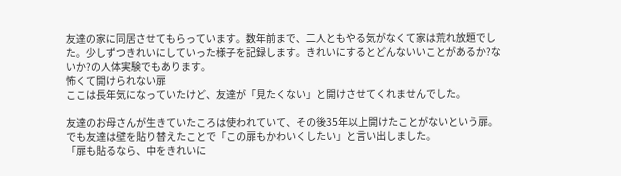友達の家に同居させてもらっています。数年前まで、二人ともやる気がなくて家は荒れ放題でした。少しずつきれいにしていった様子を記録します。きれいにするとどんないいことがあるか?ないか?の人体実験でもあります。
怖くて開けられない扉
ここは長年気になっていたけど、友達が「見たくない」と開けさせてくれませんでした。

友達のお母さんが生きていたころは使われていて、その後35年以上開けたことがないという扉。
でも友達は壁を貼り替えたことで「この扉もかわいくしたい」と言い出しました。
「扉も貼るなら、中をきれいに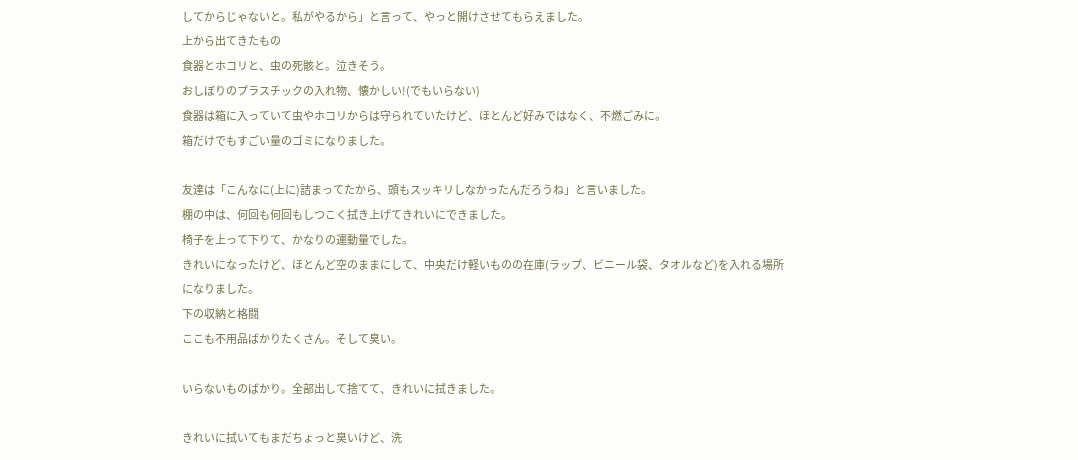してからじゃないと。私がやるから」と言って、やっと開けさせてもらえました。
上から出てきたもの
食器とホコリと、虫の死骸と。泣きそう。
おしぼりのプラスチックの入れ物、懐かしい!(でもいらない)
食器は箱に入っていて虫やホコリからは守られていたけど、ほとんど好みではなく、不燃ごみに。
箱だけでもすごい量のゴミになりました。

友達は「こんなに(上に)詰まってたから、頭もスッキリしなかったんだろうね」と言いました。
棚の中は、何回も何回もしつこく拭き上げてきれいにできました。
椅子を上って下りて、かなりの運動量でした。
きれいになったけど、ほとんど空のままにして、中央だけ軽いものの在庫(ラップ、ビニール袋、タオルなど)を入れる場所になりました。
下の収納と格闘
ここも不用品ばかりたくさん。そして臭い。

いらないものばかり。全部出して捨てて、きれいに拭きました。

きれいに拭いてもまだちょっと臭いけど、洗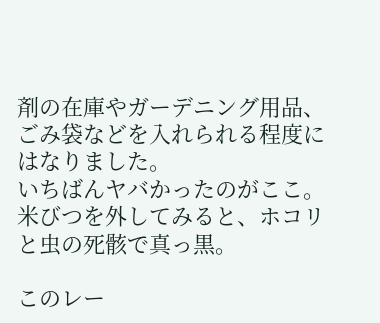剤の在庫やガーデニング用品、ごみ袋などを入れられる程度にはなりました。
いちばんヤバかったのがここ。米びつを外してみると、ホコリと虫の死骸で真っ黒。

このレー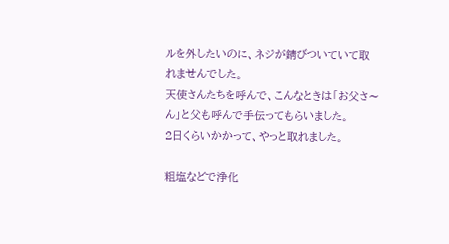ルを外したいのに、ネジが錆びついていて取れませんでした。
天使さんたちを呼んで、こんなときは「お父さ〜ん」と父も呼んで手伝ってもらいました。
2日くらいかかって、やっと取れました。

粗塩などで浄化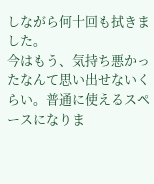しながら何十回も拭きました。
今はもう、気持ち悪かったなんて思い出せないくらい。普通に使えるスペースになりま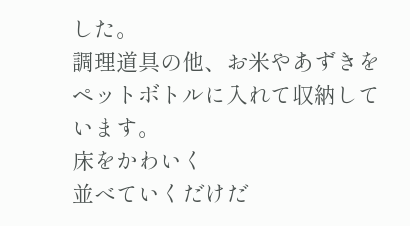した。
調理道具の他、お米やあずきをペットボトルに入れて収納しています。
床をかわいく
並べていくだけだ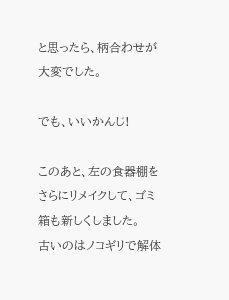と思ったら、柄合わせが大変でした。

でも、いいかんじ!

このあと、左の食器棚をさらにリメイクして、ゴミ箱も新しくしました。
古いのはノコギリで解体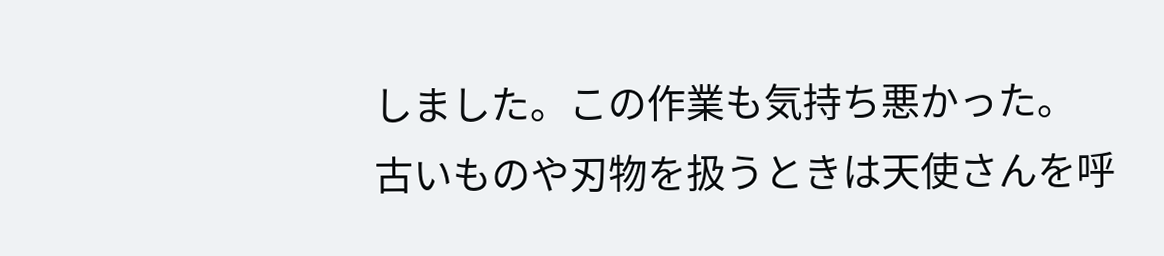しました。この作業も気持ち悪かった。
古いものや刃物を扱うときは天使さんを呼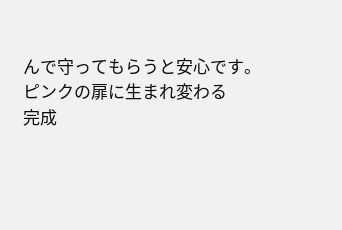んで守ってもらうと安心です。
ピンクの扉に生まれ変わる
完成